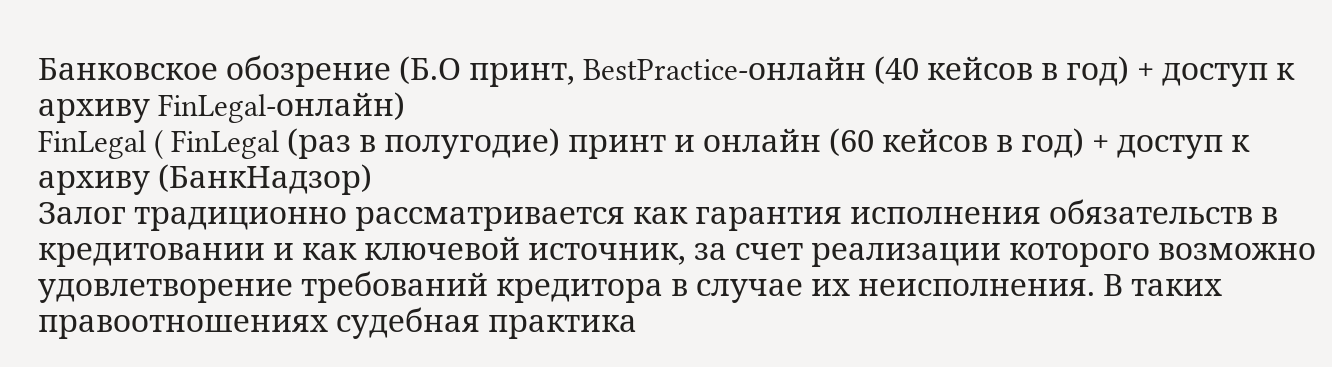Банковское обозрение (Б.О принт, BestPractice-онлайн (40 кейсов в год) + доступ к архиву FinLegal-онлайн)
FinLegal ( FinLegal (раз в полугодие) принт и онлайн (60 кейсов в год) + доступ к архиву (БанкНадзор)
Залог традиционно рассматривается как гарантия исполнения обязательств в кредитовании и как ключевой источник, за счет реализации которого возможно удовлетворение требований кредитора в случае их неисполнения. В таких правоотношениях судебная практика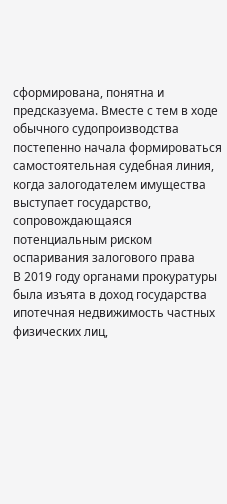сформирована, понятна и предсказуема. Вместе с тем в ходе обычного судопроизводства постепенно начала формироваться самостоятельная судебная линия, когда залогодателем имущества выступает государство, сопровождающаяся потенциальным риском оспаривания залогового права
В 2019 году органами прокуратуры была изъята в доход государства ипотечная недвижимость частных физических лиц,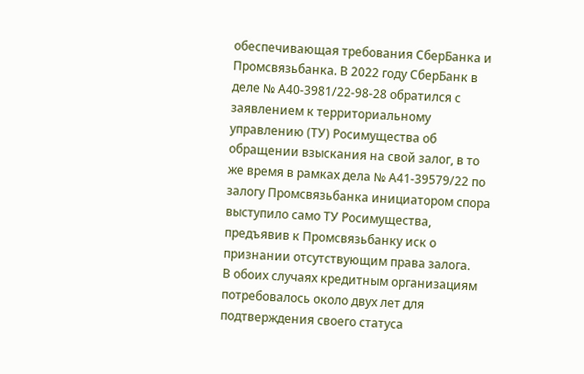обеспечивающая требования СберБанка и Промсвязьбанка. В 2022 году СберБанк в деле № А40-3981/22-98-28 обратился с заявлением к территориальному управлению (ТУ) Росимущества об обращении взыскания на свой залог, в то же время в рамках дела № А41-39579/22 по залогу Промсвязьбанка инициатором спора выступило само ТУ Росимущества, предъявив к Промсвязьбанку иск о признании отсутствующим права залога.
В обоих случаях кредитным организациям потребовалось около двух лет для подтверждения своего статуса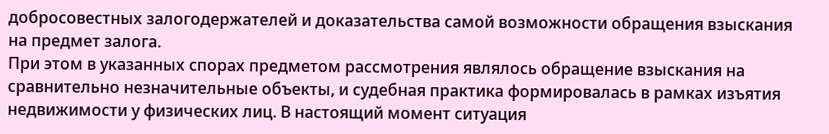добросовестных залогодержателей и доказательства самой возможности обращения взыскания на предмет залога.
При этом в указанных спорах предметом рассмотрения являлось обращение взыскания на сравнительно незначительные объекты, и судебная практика формировалась в рамках изъятия недвижимости у физических лиц. В настоящий момент ситуация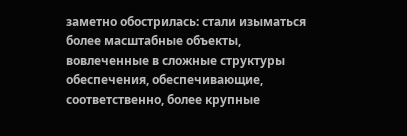заметно обострилась: стали изыматься более масштабные объекты, вовлеченные в сложные структуры обеспечения, обеспечивающие, соответственно, более крупные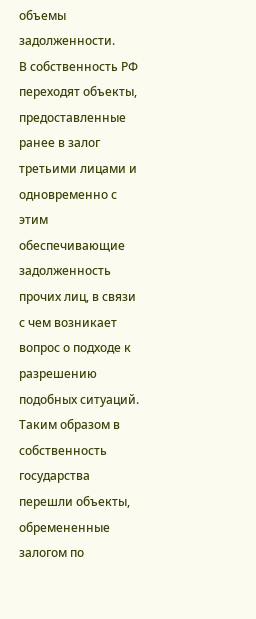объемы задолженности.
В собственность РФ переходят объекты, предоставленные ранее в залог третьими лицами и одновременно с этим обеспечивающие задолженность прочих лиц, в связи с чем возникает вопрос о подходе к разрешению подобных ситуаций. Таким образом в собственность государства перешли объекты, обремененные залогом по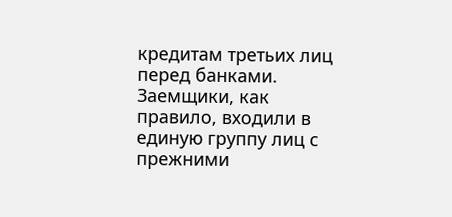кредитам третьих лиц перед банками. Заемщики, как правило, входили в единую группу лиц с прежними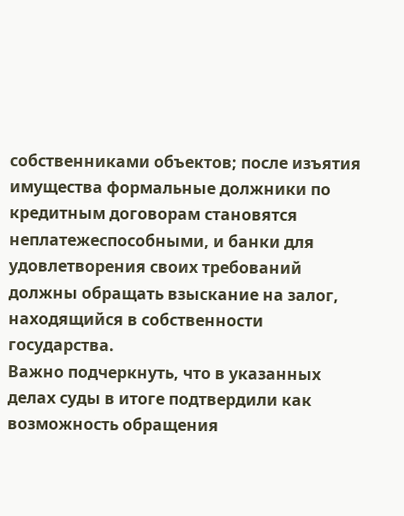собственниками объектов; после изъятия имущества формальные должники по кредитным договорам становятся неплатежеспособными, и банки для удовлетворения своих требований должны обращать взыскание на залог, находящийся в собственности государства.
Важно подчеркнуть, что в указанных делах суды в итоге подтвердили как возможность обращения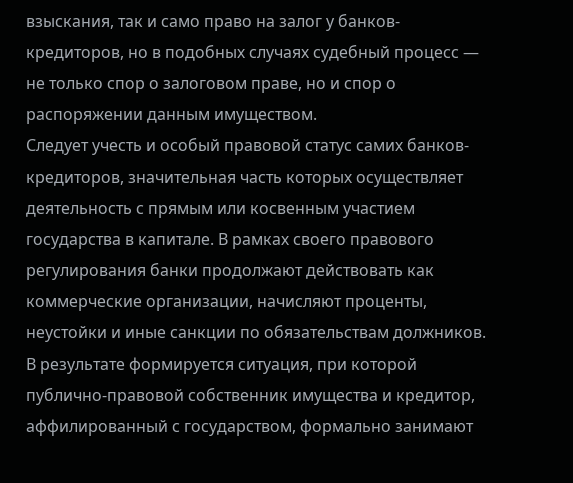взыскания, так и само право на залог у банков-кредиторов, но в подобных случаях судебный процесс — не только спор о залоговом праве, но и спор о распоряжении данным имуществом.
Следует учесть и особый правовой статус самих банков-кредиторов, значительная часть которых осуществляет деятельность с прямым или косвенным участием государства в капитале. В рамках своего правового регулирования банки продолжают действовать как коммерческие организации, начисляют проценты, неустойки и иные санкции по обязательствам должников.
В результате формируется ситуация, при которой публично-правовой собственник имущества и кредитор, аффилированный с государством, формально занимают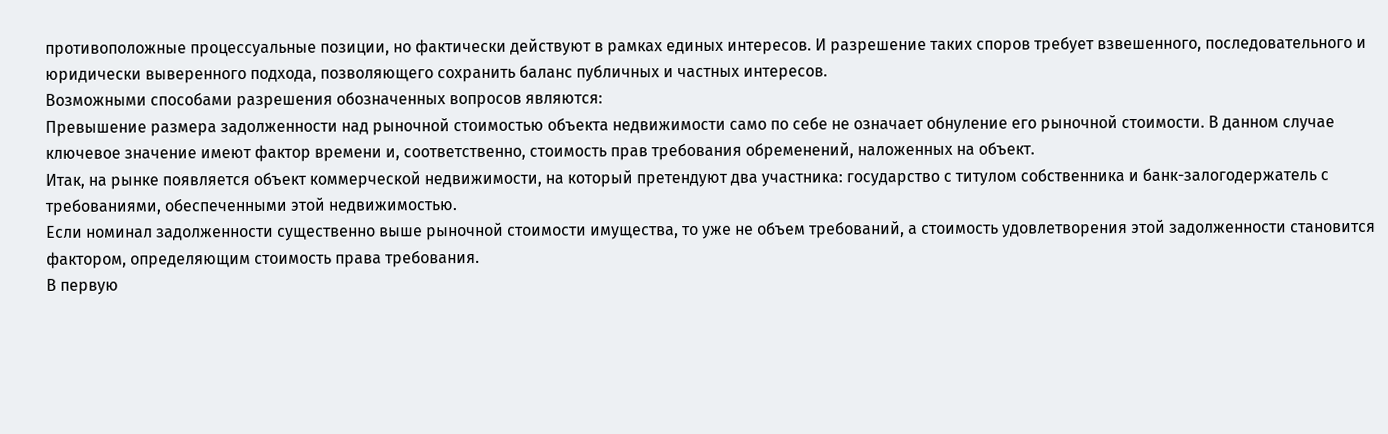противоположные процессуальные позиции, но фактически действуют в рамках единых интересов. И разрешение таких споров требует взвешенного, последовательного и юридически выверенного подхода, позволяющего сохранить баланс публичных и частных интересов.
Возможными способами разрешения обозначенных вопросов являются:
Превышение размера задолженности над рыночной стоимостью объекта недвижимости само по себе не означает обнуление его рыночной стоимости. В данном случае ключевое значение имеют фактор времени и, соответственно, стоимость прав требования обременений, наложенных на объект.
Итак, на рынке появляется объект коммерческой недвижимости, на который претендуют два участника: государство с титулом собственника и банк-залогодержатель с требованиями, обеспеченными этой недвижимостью.
Если номинал задолженности существенно выше рыночной стоимости имущества, то уже не объем требований, а стоимость удовлетворения этой задолженности становится фактором, определяющим стоимость права требования.
В первую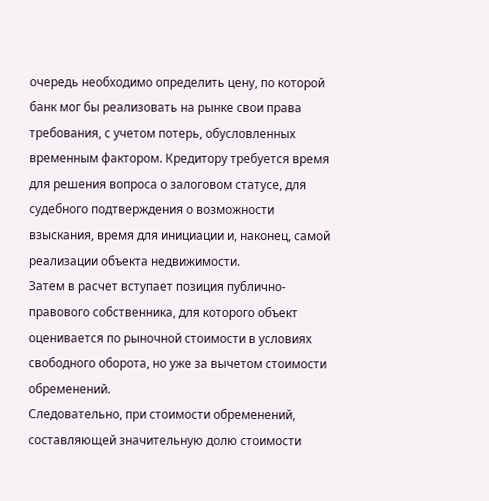очередь необходимо определить цену, по которой банк мог бы реализовать на рынке свои права требования, с учетом потерь, обусловленных временным фактором. Кредитору требуется время для решения вопроса о залоговом статусе, для судебного подтверждения о возможности взыскания, время для инициации и, наконец, самой реализации объекта недвижимости.
Затем в расчет вступает позиция публично-правового собственника, для которого объект оценивается по рыночной стоимости в условиях свободного оборота, но уже за вычетом стоимости обременений.
Следовательно, при стоимости обременений, составляющей значительную долю стоимости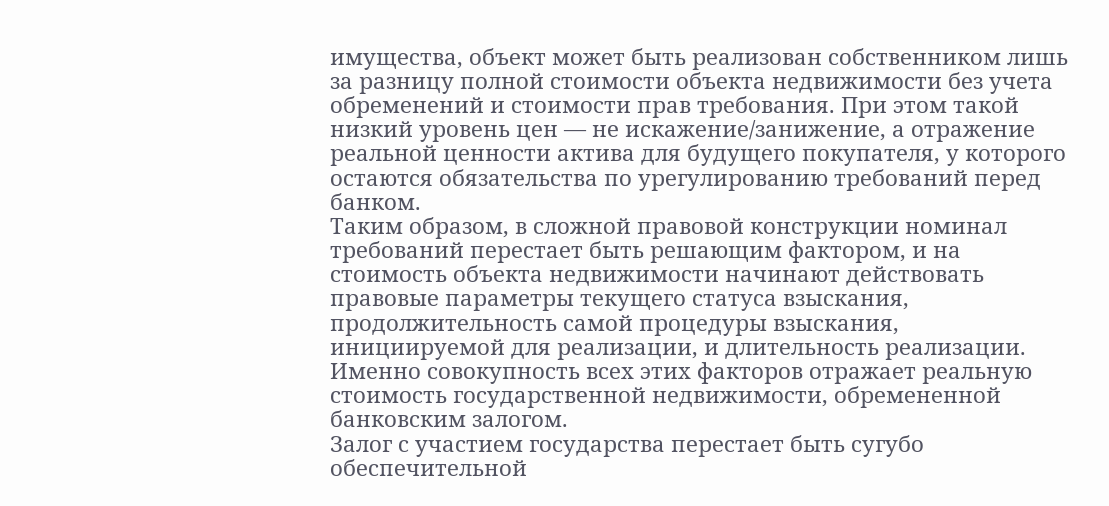имущества, объект может быть реализован собственником лишь за разницу полной стоимости объекта недвижимости без учета обременений и стоимости прав требования. При этом такой низкий уровень цен — не искажение/занижение, а отражение реальной ценности актива для будущего покупателя, у которого остаются обязательства по урегулированию требований перед банком.
Таким образом, в сложной правовой конструкции номинал требований перестает быть решающим фактором, и на стоимость объекта недвижимости начинают действовать правовые параметры текущего статуса взыскания, продолжительность самой процедуры взыскания, инициируемой для реализации, и длительность реализации. Именно совокупность всех этих факторов отражает реальную стоимость государственной недвижимости, обремененной банковским залогом.
Залог с участием государства перестает быть сугубо обеспечительной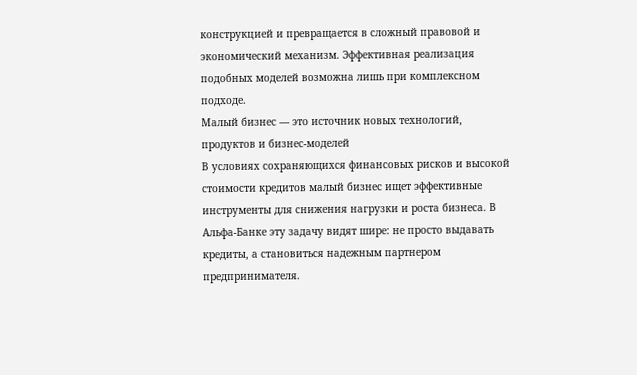конструкцией и превращается в сложный правовой и экономический механизм. Эффективная реализация подобных моделей возможна лишь при комплексном подходе.
Малый бизнес — это источник новых технологий, продуктов и бизнес-моделей
В условиях сохраняющихся финансовых рисков и высокой стоимости кредитов малый бизнес ищет эффективные инструменты для снижения нагрузки и роста бизнеса. В Альфа-Банке эту задачу видят шире: не просто выдавать кредиты, а становиться надежным партнером предпринимателя.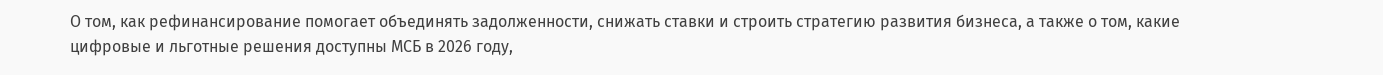О том, как рефинансирование помогает объединять задолженности, снижать ставки и строить стратегию развития бизнеса, а также о том, какие цифровые и льготные решения доступны МСБ в 2026 году,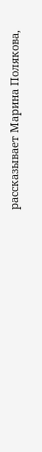рассказывает Марина Полякова,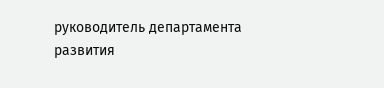руководитель департамента развития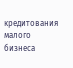кредитования малого бизнеса